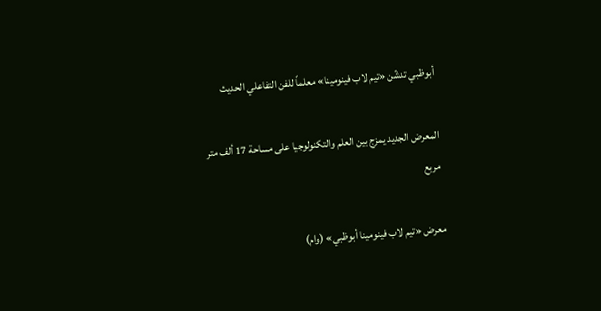أبوظبي تدشّن «تيم لاب فينومينا» معلماً للفن التفاعلي الحديث

المعرض الجديد يمزج بين العلم والتكنولوجيا على مساحة 17 ألف متر مربع

معرض «تيم لاب فينومينا أبوظبي» (وام)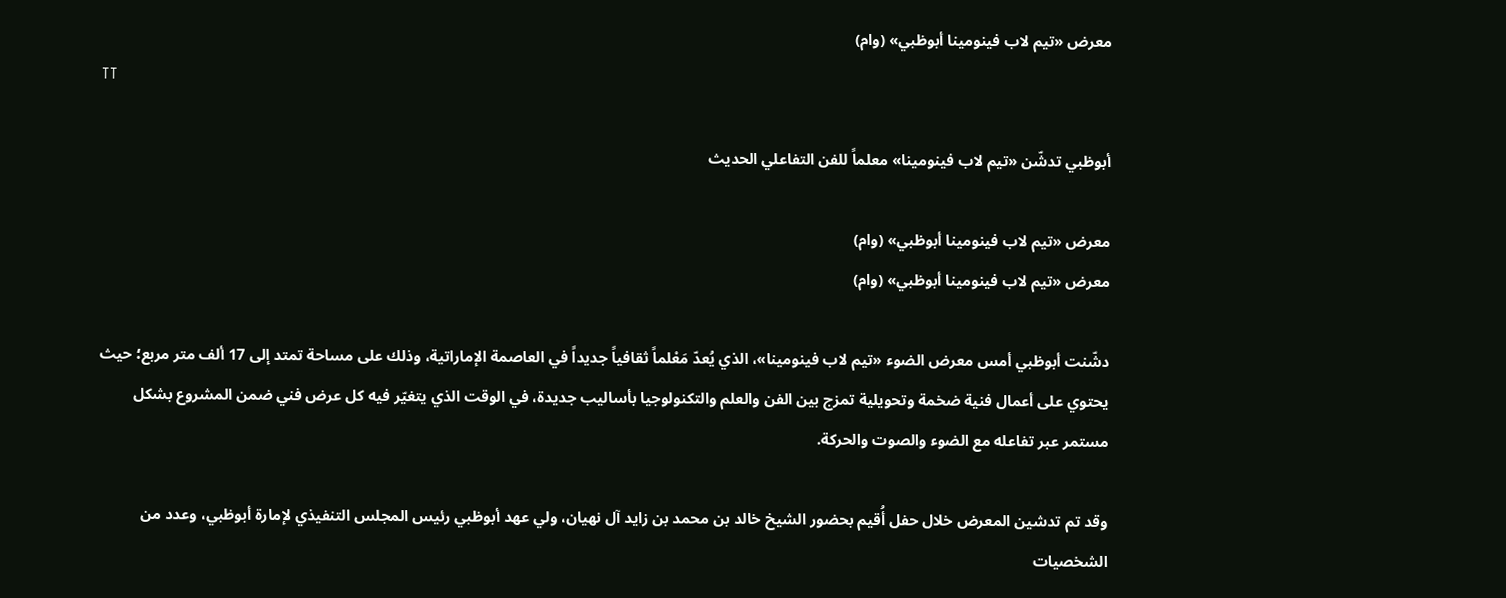معرض «تيم لاب فينومينا أبوظبي» (وام)
TT

أبوظبي تدشّن «تيم لاب فينومينا» معلماً للفن التفاعلي الحديث

معرض «تيم لاب فينومينا أبوظبي» (وام)
معرض «تيم لاب فينومينا أبوظبي» (وام)

دشّنت أبوظبي أمس معرض الضوء «تيم لاب فينومينا»، الذي يُعدّ مَعْلماً ثقافياً جديداً في العاصمة الإماراتية، وذلك على مساحة تمتد إلى 17 ألف متر مربع؛ حيث يحتوي على أعمال فنية ضخمة وتحويلية تمزج بين الفن والعلم والتكنولوجيا بأساليب جديدة، في الوقت الذي يتغيّر فيه كل عرض فني ضمن المشروع بشكل مستمر عبر تفاعله مع الضوء والصوت والحركة.

وقد تم تدشين المعرض خلال حفل أُقيم بحضور الشيخ خالد بن محمد بن زايد آل نهيان، ولي عهد أبوظبي رئيس المجلس التنفيذي لإمارة أبوظبي، وعدد من الشخصيات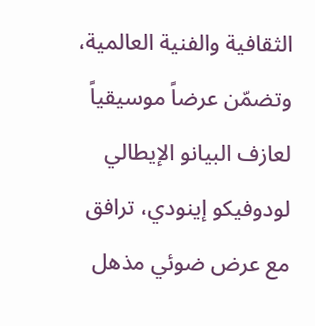الثقافية والفنية العالمية، وتضمّن عرضاً موسيقياً لعازف البيانو الإيطالي لودوفيكو إينودي، ترافق مع عرض ضوئي مذهل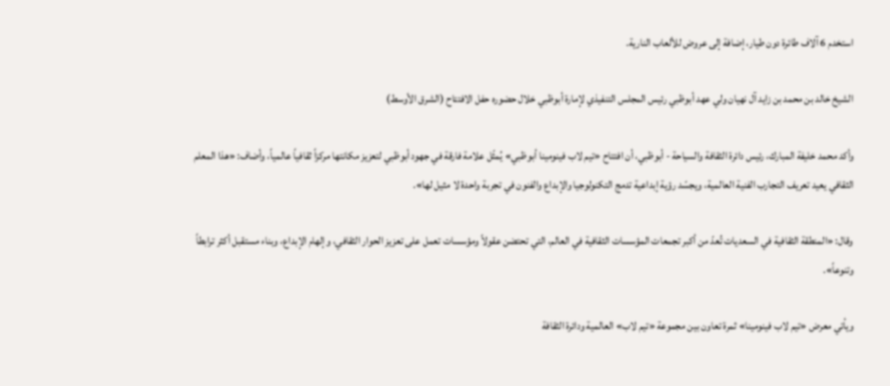استخدم 6 آلاف طائرة دون طيار، إضافة إلى عروض للألعاب النارية.

الشيخ خالد بن محمد بن زايد آل نهيان ولي عهد أبوظبي رئيس المجلس التنفيذي لإمارة أبوظبي خلال حضوره حفل الافتتاح (الشرق الأوسط)

وأكد محمد خليفة المبارك، رئيس دائرة الثقافة والسياحة - أبوظبي، أن افتتاح «تيم لاب فينومينا أبوظبي» يُمثّل علامة فارقة في جهود أبوظبي لتعزيز مكانتها مركزاً ثقافياً عالمياً، وأضاف: «هذا المعلم الثقافي يعيد تعريف التجارب الفنية العالمية، ويجسّد رؤية إبداعية تدمج التكنولوجيا والإبداع والفنون في تجربة واحدة لا مثيل لها».

وقال: «المنطقة الثقافية في السعديات تُعدّ من أكبر تجمعات المؤسسات الثقافية في العالم، التي تحتضن عقولاً ومؤسسات تعمل على تعزيز الحوار الثقافي، وإلهام الإبداع، وبناء مستقبل أكثر ترابطاً وتنوعاً».

ويأتي معرض «تيم لاب فينومينا» ثمرة تعاون بين مجموعة «تيم لاب» العالمية ودائرة الثقافة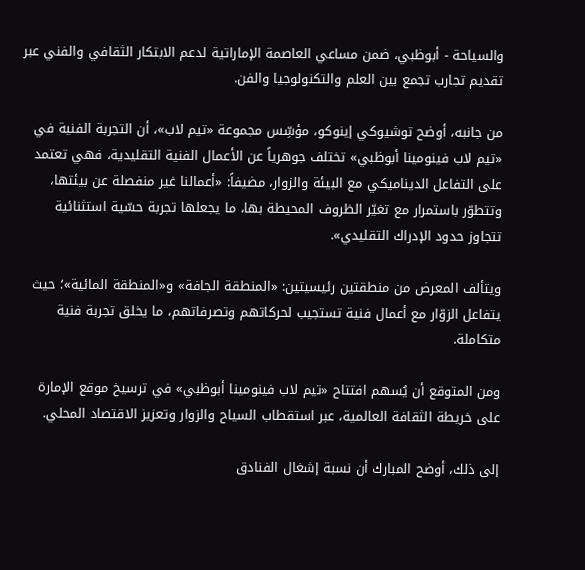والسياحة - أبوظبي، ضمن مساعي العاصمة الإماراتية لدعم الابتكار الثقافي والفني عبر تقديم تجارب تجمع بين العلم والتكنولوجيا والفن.

من جانبه، أوضح توشيوكي إينوكو، مؤسِّس مجموعة «تيم لاب»، أن التجربة الفنية في «تيم لاب فينومينا أبوظبي» تختلف جوهرياً عن الأعمال الفنية التقليدية، فهي تعتمد على التفاعل الديناميكي مع البيئة والزوار، مضيفاً: «أعمالنا غير منفصلة عن بيئتها، وتتطوّر باستمرار مع تغيّر الظروف المحيطة بها، ما يجعلها تجربة حسّية استثنائية تتجاوز حدود الإدراك التقليدي».

ويتألف المعرض من منطقتين رئيسيتين: «المنطقة الجافة» و«المنطقة المائية»؛ حيث يتفاعل الزوّار مع أعمال فنية تستجيب لحركاتهم وتصرفاتهم، ما يخلق تجربة فنية متكاملة.

ومن المتوقع أن يُسهم افتتاح «تيم لاب فينومينا أبوظبي» في ترسيخ موقع الإمارة على خريطة الثقافة العالمية، عبر استقطاب السياح والزوار وتعزيز الاقتصاد المحلي.

إلى ذلك، أوضح المبارك أن نسبة إشغال الفنادق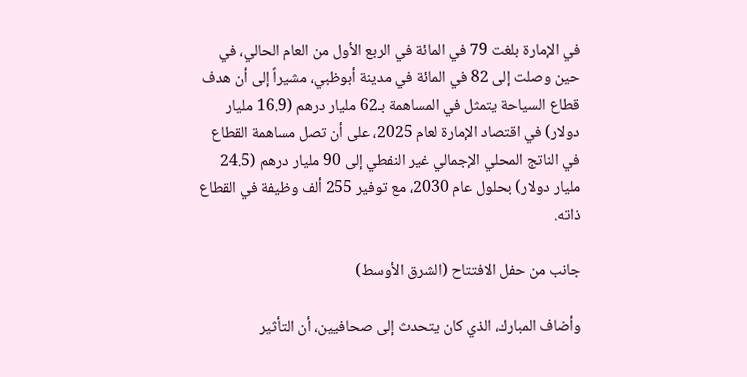في الإمارة بلغت 79 في المائة في الربع الأول من العام الحالي، في حين وصلت إلى 82 في المائة في مدينة أبوظبي، مشيراً إلى أن هدف قطاع السياحة يتمثل في المساهمة بـ62 مليار درهم (16.9 مليار دولار) في اقتصاد الإمارة لعام 2025، على أن تصل مساهمة القطاع في الناتج المحلي الإجمالي غير النفطي إلى 90 مليار درهم (24.5 مليار دولار) بحلول عام 2030، مع توفير 255 ألف وظيفة في القطاع ذاته.

جانب من حفل الافتتاح (الشرق الأوسط)

وأضاف المبارك، الذي كان يتحدث إلى صحافيين، أن التأثير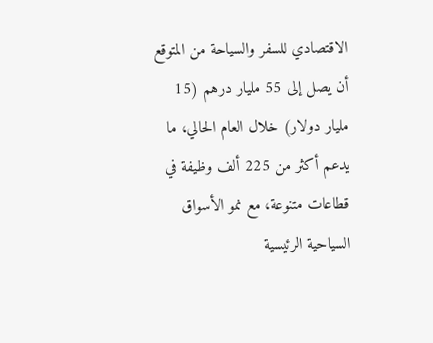الاقتصادي للسفر والسياحة من المتوقع أن يصل إلى 55 مليار درهم (15 مليار دولار) خلال العام الحالي، ما يدعم أكثر من 225 ألف وظيفة في قطاعات متنوعة، مع نمو الأسواق السياحية الرئيسية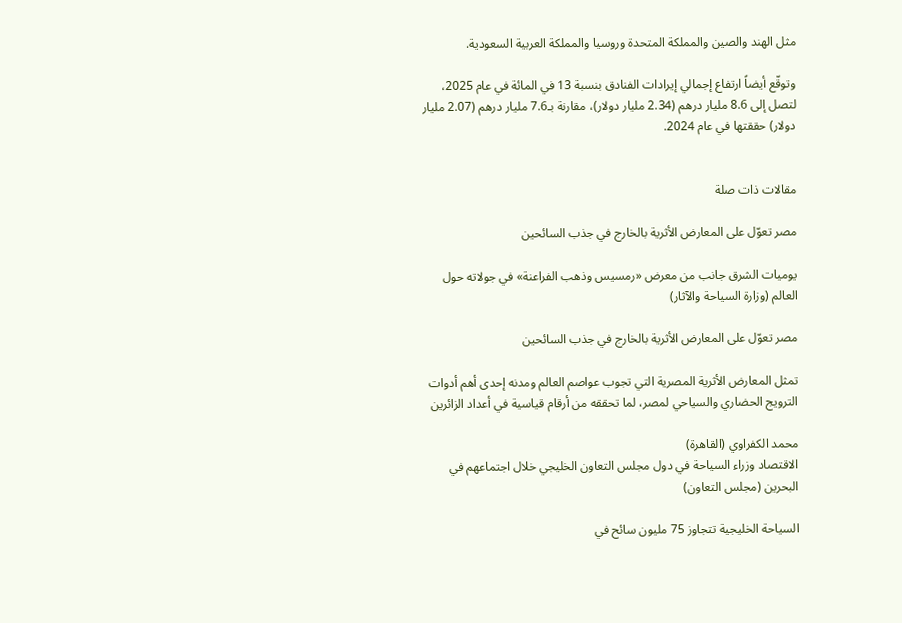مثل الهند والصين والمملكة المتحدة وروسيا والمملكة العربية السعودية.

وتوقّع أيضاً ارتفاع إجمالي إيرادات الفنادق بنسبة 13 في المائة في عام 2025، لتصل إلى 8.6 مليار درهم (2.34 مليار دولار)، مقارنة بـ7.6 مليار درهم (2.07 مليار دولار) حققتها في عام 2024.


مقالات ذات صلة

مصر تعوّل على المعارض الأثرية بالخارج في جذب السائحين

يوميات الشرق جانب من معرض «رمسيس وذهب الفراعنة» في جولاته حول العالم (وزارة السياحة والآثار)

مصر تعوّل على المعارض الأثرية بالخارج في جذب السائحين

تمثل المعارض الأثرية المصرية التي تجوب عواصم العالم ومدنه إحدى أهم أدوات الترويج الحضاري والسياحي لمصر، لما تحققه من أرقام قياسية في أعداد الزائرين

محمد الكفراوي (القاهرة)
الاقتصاد وزراء السياحة في دول مجلس التعاون الخليجي خلال اجتماعهم في البحرين (مجلس التعاون)

السياحة الخليجية تتجاوز 75 مليون سائح في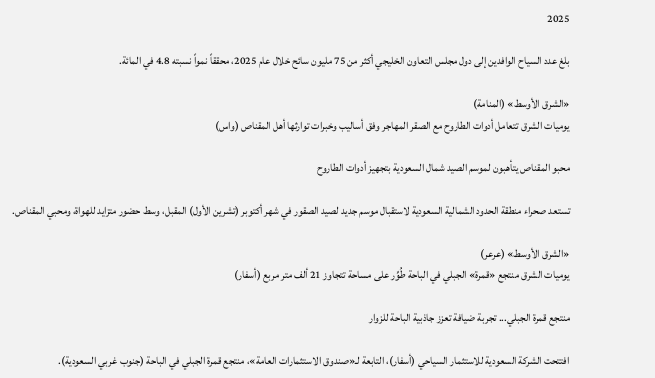2025

بلغ عدد السياح الوافدين إلى دول مجلس التعاون الخليجي أكثر من 75 مليون سائح خلال عام 2025، محققاً نمواً نسبته 4.8 في المائة.

«الشرق الأوسط» (المنامة)
يوميات الشرق تتعامل أدوات الطاروح مع الصقر المهاجر وفق أساليب وخبرات توارثها أهل المقناص (واس)

محبو المقناص يتأهبون لموسم الصيد شمال السعودية بتجهيز أدوات الطاروح

تستعد صحراء منطقة الحدود الشمالية السعودية لاستقبال موسم جديد لصيد الصقور في شهر أكتوبر (تشرين الأول) المقبل، وسط حضور متزايد للهواة، ومحبي المقناص.

«الشرق الأوسط» (عرعر)
يوميات الشرق منتجع «قمرة» الجبلي في الباحة طُوِّر على مساحة تتجاوز 21 ألف متر مربع (أسفار)

منتجع قمرة الجبلي... تجربة ضيافة تعزز جاذبية الباحة للزوار

افتتحت الشركة السعودية للاستثمار السياحي (أسفار)، التابعة لـ«صندوق الاستثمارات العامة»، منتجع قمرة الجبلي في الباحة (جنوب غربي السعودية).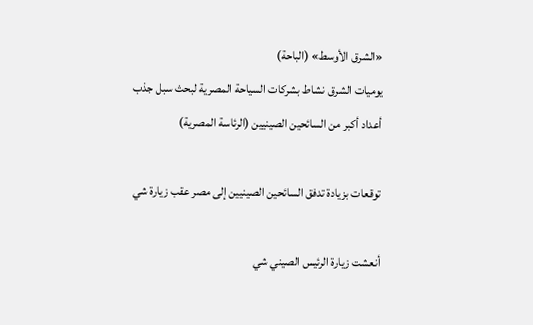«الشرق الأوسط» (الباحة)
يوميات الشرق نشاط بشركات السياحة المصرية لبحث سبل جذب أعداد أكبر من السائحين الصينيين (الرئاسة المصرية)

توقعات بزيادة تدفق السائحين الصينيين إلى مصر عقب زيارة شي

أنعشت زيارة الرئيس الصيني شي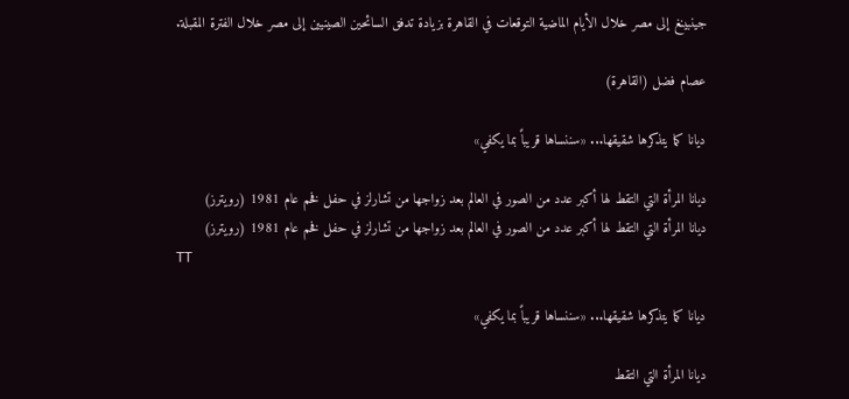جينبينغ إلى مصر خلال الأيام الماضية التوقعات في القاهرة بزيادة تدفق السائحين الصينيين إلى مصر خلال الفترة المقبلة.

عصام فضل (القاهرة)

ديانا كما يتذكرها شقيقها... «سننساها قريباً بما يكفي»

ديانا المرأة التي التقط لها أكبر عدد من الصور في العالم بعد زواجها من تشارلز في حفل فخم ‌عام 1981 (رويترز)
ديانا المرأة التي التقط لها أكبر عدد من الصور في العالم بعد زواجها من تشارلز في حفل فخم ‌عام 1981 (رويترز)
TT

ديانا كما يتذكرها شقيقها... «سننساها قريباً بما يكفي»

ديانا المرأة التي التقط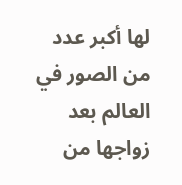لها أكبر عدد من الصور في العالم بعد زواجها من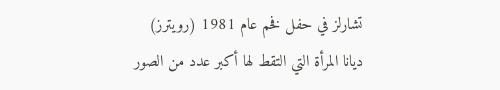تشارلز في حفل فخم ‌عام 1981 (رويترز)
ديانا المرأة التي التقط لها أكبر عدد من الصور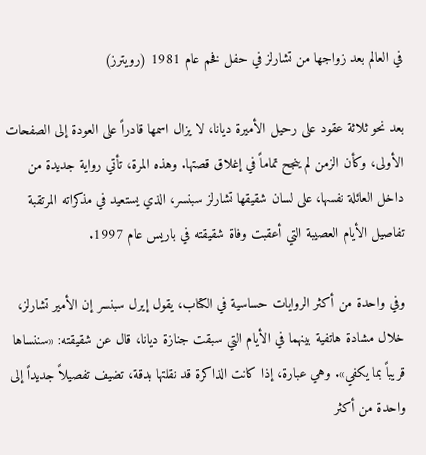في العالم بعد زواجها من تشارلز في حفل فخم ‌عام 1981 (رويترز)

بعد نحو ثلاثة عقود على رحيل الأميرة ديانا، لا يزال اسمها قادراً على العودة إلى الصفحات الأولى، وكأن الزمن لم ينجح تماماً في إغلاق قصتها. وهذه المرة، تأتي رواية جديدة من داخل العائلة نفسها، على لسان شقيقها تشارلز سبنسر، الذي يستعيد في مذكراته المرتقبة تفاصيل الأيام العصيبة التي أعقبت وفاة شقيقته في باريس عام 1997.

وفي واحدة من أكثر الروايات حساسية في الكتاب، يقول إيرل سبنسر إن الأمير تشارلز، خلال مشادة هاتفية بينهما في الأيام التي سبقت جنازة ديانا، قال عن شقيقته: «سننساها قريباً بما يكفي». وهي عبارة، إذا كانت الذاكرة قد نقلتها بدقة، تضيف تفصيلاً جديداً إلى واحدة من أكثر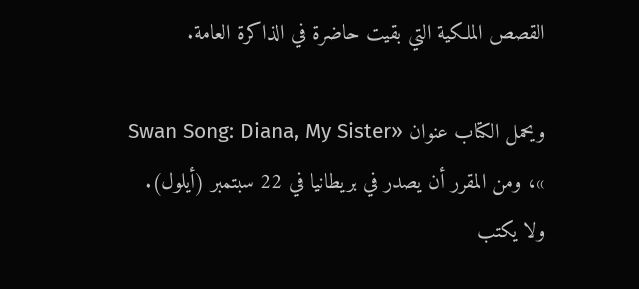القصص الملكية التي بقيت حاضرة في الذاكرة العامة.

ويحمل الكتاب عنوان «Swan Song: Diana, My Sister »، ومن المقرر أن يصدر في بريطانيا في 22 سبتمبر (أيلول). ولا يكتب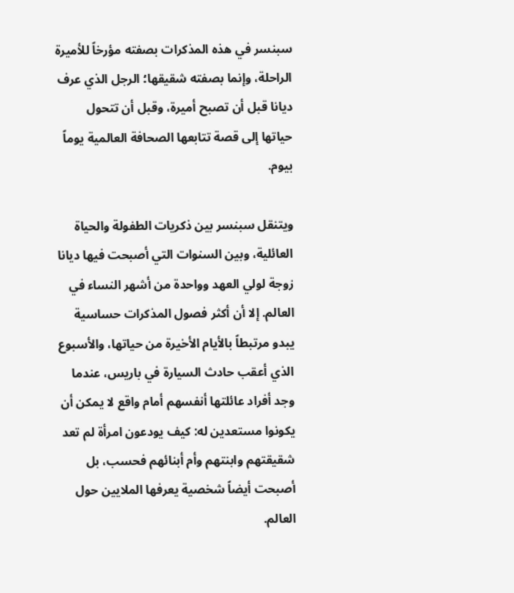سبنسر في هذه المذكرات بصفته مؤرخاً للأميرة الراحلة، وإنما بصفته شقيقها؛ الرجل الذي عرف ديانا قبل أن تصبح أميرة، وقبل أن تتحول حياتها إلى قصة تتابعها الصحافة العالمية يوماً بيوم.

ويتنقل سبنسر بين ذكريات الطفولة والحياة العائلية، وبين السنوات التي أصبحت فيها ديانا زوجة لولي العهد وواحدة من أشهر النساء في العالم. إلا أن أكثر فصول المذكرات حساسية يبدو مرتبطاً بالأيام الأخيرة من حياتها، والأسبوع الذي أعقب حادث السيارة في باريس، عندما وجد أفراد عائلتها أنفسهم أمام واقع لا يمكن أن يكونوا مستعدين له: كيف يودعون امرأة لم تعد شقيقتهم وابنتهم وأم أبنائهم فحسب، بل أصبحت أيضاً شخصية يعرفها الملايين حول العالم.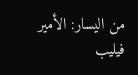من اليسار: الأمير فيليب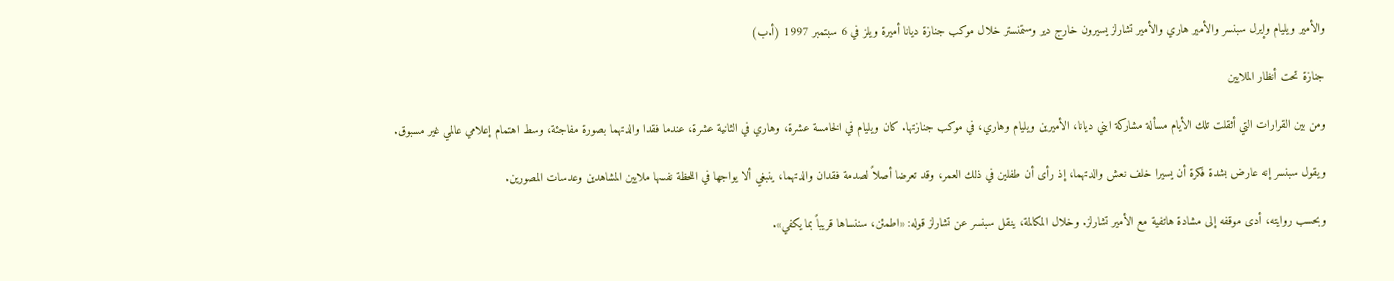والأمير ويليام وإيرل سبنسر والأمير هاري والأمير تشارلز يسيرون خارج دير وستمنستر خلال موكب جنازة ديانا أميرة ويلز في 6 سبتمبر 1997 (أ.ب)

جنازة تحت أنظار الملايين

ومن بين القرارات التي أثقلت تلك الأيام مسألة مشاركة ابني ديانا، الأميرين ويليام وهاري، في موكب جنازتها. كان ويليام في الخامسة عشرة، وهاري في الثانية عشرة، عندما فقدا والدتهما بصورة مفاجئة، وسط اهتمام إعلامي عالمي غير مسبوق.

ويقول سبنسر إنه عارض بشدة فكرة أن يسيرا خلف نعش والدتهما، إذ رأى أن طفلين في ذلك العمر، وقد تعرضا أصلاً لصدمة فقدان والدتهما، ينبغي ألا يواجها في اللحظة نفسها ملايين المشاهدين وعدسات المصورين.

وبحسب روايته، أدى موقفه إلى مشادة هاتفية مع الأمير تشارلز. وخلال المكالمة، ينقل سبنسر عن تشارلز قوله: «اطمئن، سننساها قريباً بما يكفي».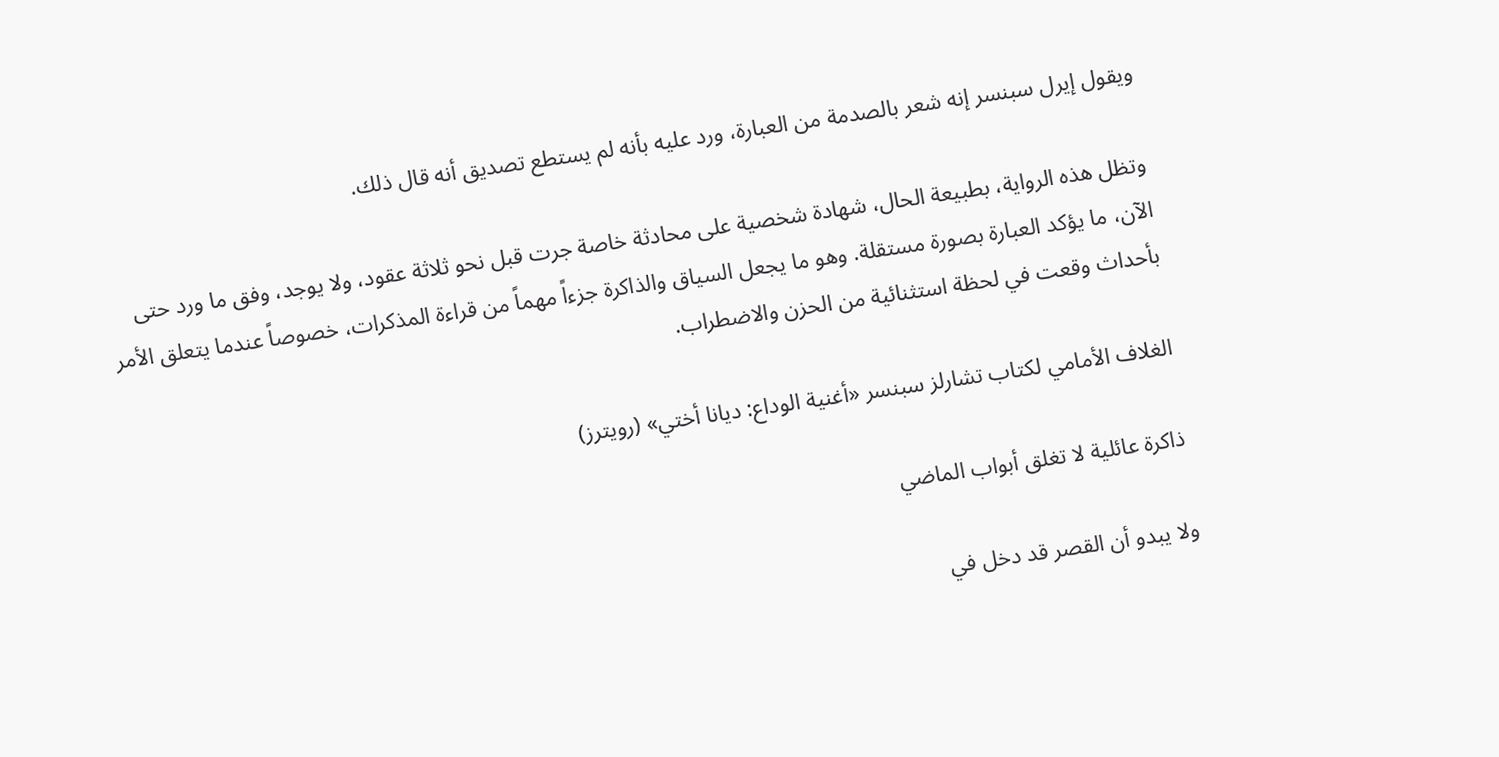ويقول إيرل سبنسر إنه شعر بالصدمة من العبارة، ورد عليه بأنه لم يستطع تصديق أنه قال ذلك.

وتظل هذه الرواية، بطبيعة الحال، شهادة شخصية على محادثة خاصة جرت قبل نحو ثلاثة عقود، ولا يوجد، وفق ما ورد حتى الآن، ما يؤكد العبارة بصورة مستقلة. وهو ما يجعل السياق والذاكرة جزءاً مهماً من قراءة المذكرات، خصوصاً عندما يتعلق الأمر بأحداث وقعت في لحظة استثنائية من الحزن والاضطراب.

الغلاف الأمامي لكتاب تشارلز سبنسر «أغنية الوداع: ديانا أختي» (رويترز)

ذاكرة عائلية لا تغلق أبواب الماضي

ولا يبدو أن القصر قد دخل في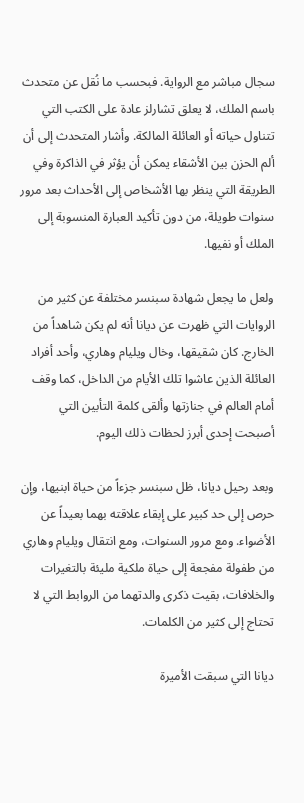سجال مباشر مع الرواية. فبحسب ما نُقل عن متحدث باسم الملك، لا يعلق تشارلز عادة على الكتب التي تتناول حياته أو العائلة المالكة. وأشار المتحدث إلى أن ألم الحزن بين الأشقاء يمكن أن يؤثر في الذاكرة وفي الطريقة التي ينظر بها الأشخاص إلى الأحداث بعد مرور سنوات طويلة، من دون تأكيد العبارة المنسوبة إلى الملك أو نفيها.

ولعل ما يجعل شهادة سبنسر مختلفة عن كثير من الروايات التي ظهرت عن ديانا أنه لم يكن شاهداً من الخارج. كان شقيقها، وخال ويليام وهاري، وأحد أفراد العائلة الذين عاشوا تلك الأيام من الداخل، كما وقف أمام العالم في جنازتها وألقى كلمة التأبين التي أصبحت إحدى أبرز لحظات ذلك اليوم.

وبعد رحيل ديانا، ظل سبنسر جزءاً من حياة ابنيها، وإن حرص إلى حد كبير على إبقاء علاقته بهما بعيداً عن الأضواء. ومع مرور السنوات، ومع انتقال ويليام وهاري من طفولة مفجعة إلى حياة ملكية مليئة بالتغيرات والخلافات، بقيت ذكرى والدتهما من الروابط التي لا تحتاج إلى كثير من الكلمات.

ديانا التي سبقت الأميرة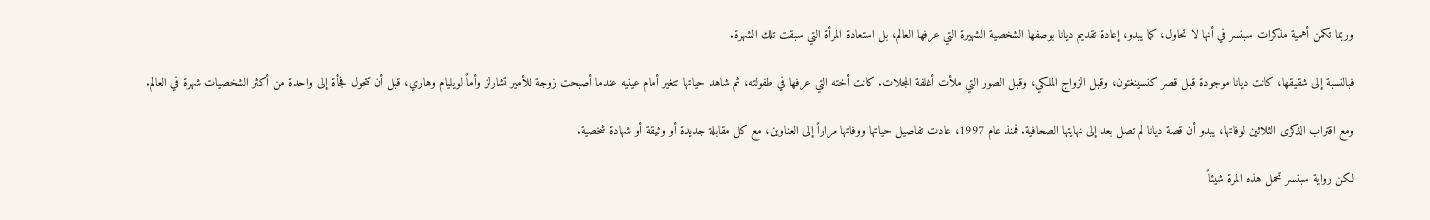وربما تكمن أهمية مذكرات سبنسر في أنها لا تحاول، كما يبدو، إعادة تقديم ديانا بوصفها الشخصية الشهيرة التي عرفها العالم، بل استعادة المرأة التي سبقت تلك الشهرة.

فبالنسبة إلى شقيقها، كانت ديانا موجودة قبل قصر كنسينغتون، وقبل الزواج الملكي، وقبل الصور التي ملأت أغلفة المجلات. كانت أخته التي عرفها في طفولته، ثم شاهد حياتها تتغير أمام عينيه عندما أصبحت زوجة للأمير تشارلز وأماً لويليام وهاري، قبل أن تتحول فجأة إلى واحدة من أكثر الشخصيات شهرة في العالم.

ومع اقتراب الذكرى الثلاثين لوفاتها، يبدو أن قصة ديانا لم تصل بعد إلى نهايتها الصحافية. فمنذ عام 1997، عادت تفاصيل حياتها ووفاتها مراراً إلى العناوين، مع كل مقابلة جديدة أو وثيقة أو شهادة شخصية.

لكن رواية سبنسر تحمل هذه المرة شيئاً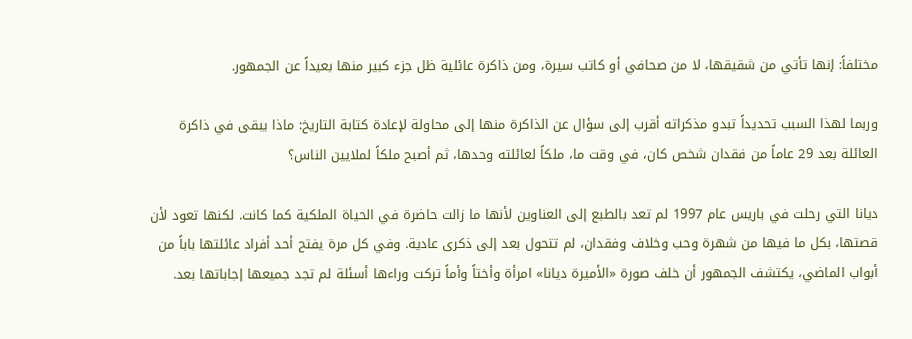مختلفاً: إنها تأتي من شقيقها، لا من صحافي أو كاتب سيرة، ومن ذاكرة عائلية ظل جزء كبير منها بعيداً عن الجمهور.

وربما لهذا السبب تحديداً تبدو مذكراته أقرب إلى سؤال عن الذاكرة منها إلى محاولة لإعادة كتابة التاريخ: ماذا يبقى في ذاكرة العائلة بعد 29 عاماً من فقدان شخص كان، في وقت ما، ملكاً لعائلته وحدها، ثم أصبح ملكاً لملايين الناس؟

ديانا التي رحلت في باريس عام 1997 لم تعد بالطبع إلى العناوين لأنها ما زالت حاضرة في الحياة الملكية كما كانت. لكنها تعود لأن قصتها، بكل ما فيها من شهرة وحب وخلاف وفقدان، لم تتحول بعد إلى ذكرى عادية. وفي كل مرة يفتح أحد أفراد عائلتها باباً من أبواب الماضي، يكتشف الجمهور أن خلف صورة «الأميرة ديانا» امرأة وأختاً وأماً تركت وراءها أسئلة لم تجد جميعها إجاباتها بعد.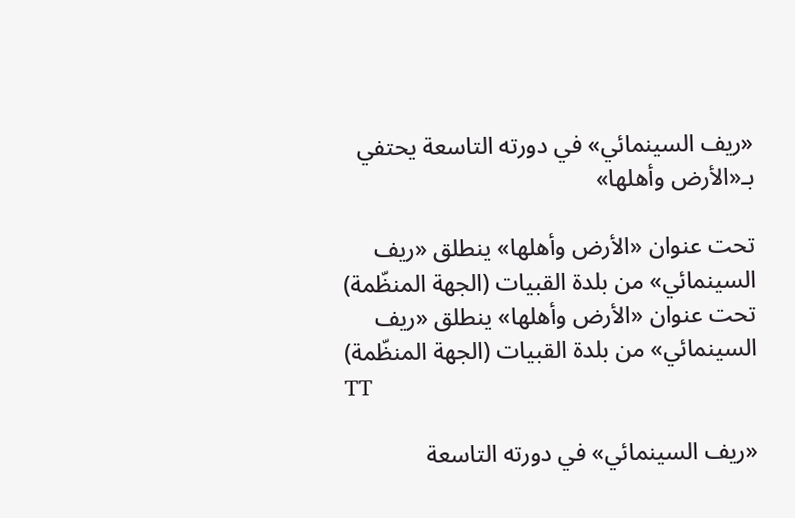«ريف السينمائي» في دورته التاسعة يحتفي بـ«الأرض وأهلها»

تحت عنوان «الأرض وأهلها» ينطلق «ريف السينمائي» من بلدة القبيات (الجهة المنظّمة)
تحت عنوان «الأرض وأهلها» ينطلق «ريف السينمائي» من بلدة القبيات (الجهة المنظّمة)
TT

«ريف السينمائي» في دورته التاسعة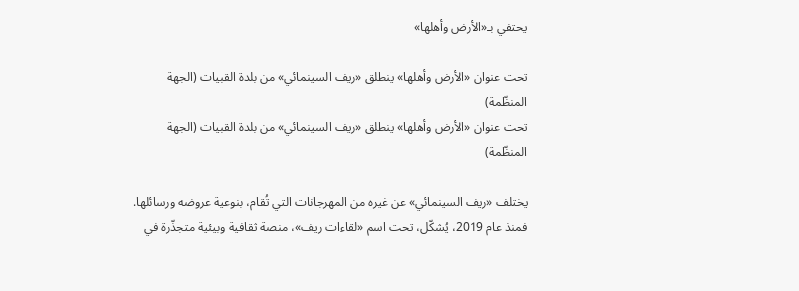يحتفي بـ«الأرض وأهلها»

تحت عنوان «الأرض وأهلها» ينطلق «ريف السينمائي» من بلدة القبيات (الجهة المنظّمة)
تحت عنوان «الأرض وأهلها» ينطلق «ريف السينمائي» من بلدة القبيات (الجهة المنظّمة)

يختلف «ريف السينمائي» عن غيره من المهرجانات التي تُقام، بنوعية عروضه ورسائلها. فمنذ عام 2019، يُشكّل، تحت اسم «لقاءات ريف»، منصة ثقافية وبيئية متجذّرة في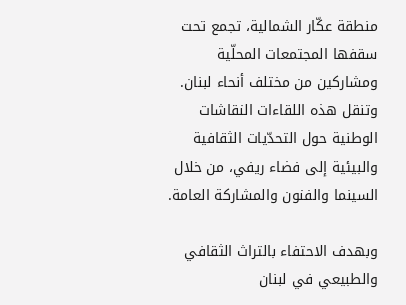منطقة عكّار الشمالية، تجمع تحت سقفها المجتمعات المحلّية ومشاركين من مختلف أنحاء لبنان. وتنقل هذه اللقاءات النقاشات الوطنية حول التحدّيات الثقافية والبيئية إلى فضاء ريفي، من خلال السينما والفنون والمشاركة العامة.

وبهدف الاحتفاء بالتراث الثقافي والطبيعي في لبنان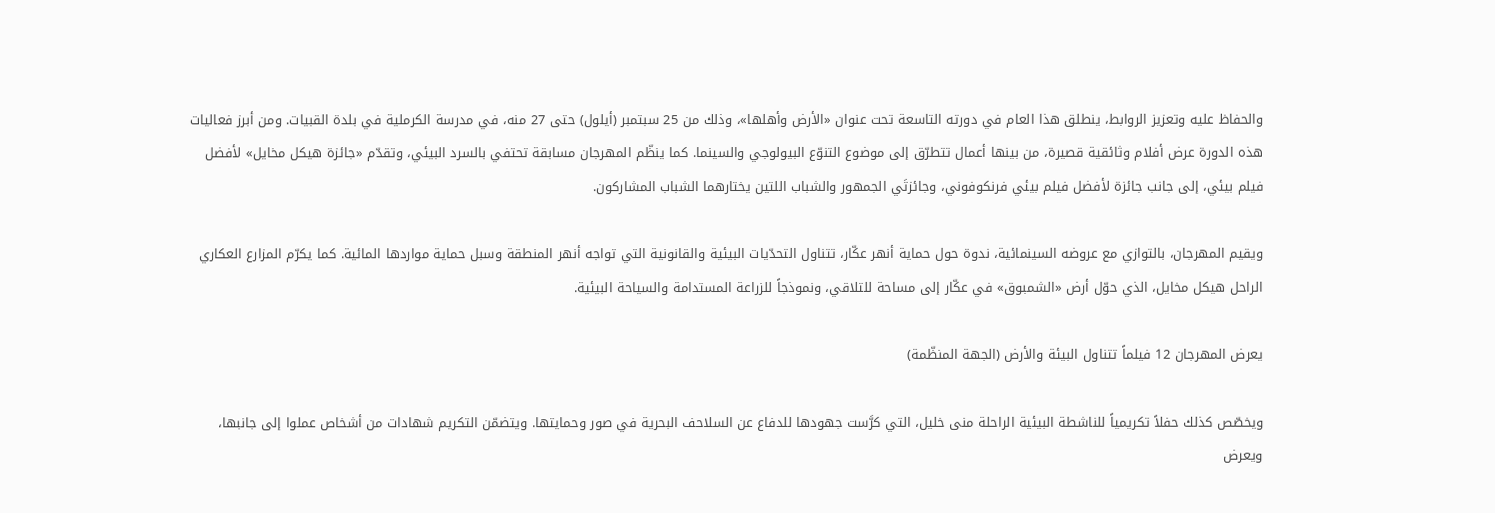والحفاظ عليه وتعزيز الروابط، ينطلق هذا العام في دورته التاسعة تحت عنوان «الأرض وأهلها»، وذلك من 25 سبتمبر (أيلول) حتى 27 منه، في مدرسة الكرملية في بلدة القبيات. ومن أبرز فعاليات هذه الدورة عرض أفلام وثائقية قصيرة، من بينها أعمال تتطرّق إلى موضوع التنوّع البيولوجي والسينما. كما ينظّم المهرجان مسابقة تحتفي بالسرد البيئي، وتقدّم «جائزة هيكل مخايل» لأفضل فيلم بيئي، إلى جانب جائزة لأفضل فيلم بيئي فرنكوفوني، وجائزتَي الجمهور والشباب اللتين يختارهما الشباب المشاركون.

ويقيم المهرجان، بالتوازي مع عروضه السينمائية، ندوة حول حماية أنهر عكّار، تتناول التحدّيات البيئية والقانونية التي تواجه أنهر المنطقة وسبل حماية مواردها المائية. كما يكرّم المزارع العكاري الراحل هيكل مخايل، الذي حوّل أرض «الشمبوق» في عكّار إلى مساحة للتلاقي، ونموذجاً للزراعة المستدامة والسياحة البيئية.

يعرض المهرجان 12 فيلماً تتناول البيئة والأرض (الجهة المنظّمة)

ويخصّص كذلك حفلاً تكريمياً للناشطة البيئية الراحلة منى خليل، التي كرَّست جهودها للدفاع عن السلاحف البحرية في صور وحمايتها. ويتضمّن التكريم شهادات من أشخاص عملوا إلى جانبها، ويعرض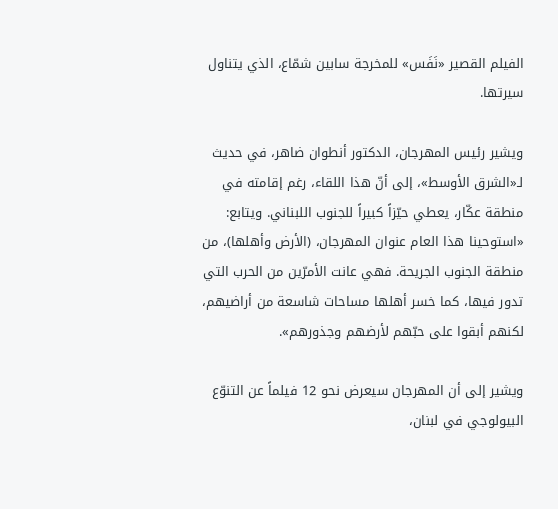الفيلم القصير «نَفَس» للمخرجة سابين شمّاع، الذي يتناول سيرتها.

ويشير رئيس المهرجان، الدكتور أنطوان ضاهر، في حديث لـ«الشرق الأوسط»، إلى أنّ هذا اللقاء، رغم إقامته في منطقة عكّار، يعطي حيّزاً كبيراً للجنوب اللبناني. ويتابع: «استوحينا هذا العام عنوان المهرجان، (الأرض وأهلها)، من منطقة الجنوب الجريحة. فهي عانت الأمرّين من الحرب التي تدور فيها، كما خسر أهلها مساحات شاسعة من أراضيهم، لكنهم أبقوا على حبّهم لأرضهم وجذورهم».

ويشير إلى أن المهرجان سيعرض نحو 12 فيلماً عن التنوّع البيولوجي في لبنان،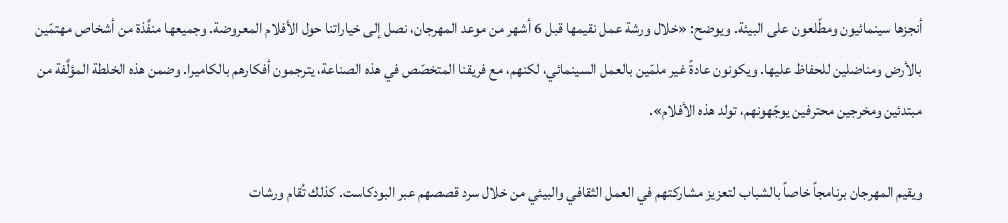أنجزها سينمائيون ومطّلعون على البيئة. ويوضح: «خلال ورشة عمل نقيمها قبل 6 أشهر من موعد المهرجان، نصل إلى خياراتنا حول الأفلام المعروضة. وجميعها منفَّذة من أشخاص مهتمّين بالأرض ومناضلين للحفاظ عليها. ويكونون عادةً غير ملمّين بالعمل السينمائي، لكنهم، مع فريقنا المتخصّص في هذه الصناعة، يترجمون أفكارهم بالكاميرا. وضمن هذه الخلطة المؤلَّفة من مبتدئين ومخرجين محترفين يوجّهونهم، تولد هذه الأفلام».

ويقيم المهرجان برنامجاً خاصاً بالشباب لتعزيز مشاركتهم في العمل الثقافي والبيئي من خلال سرد قصصهم عبر البودكاست. كذلك تُقام ورشات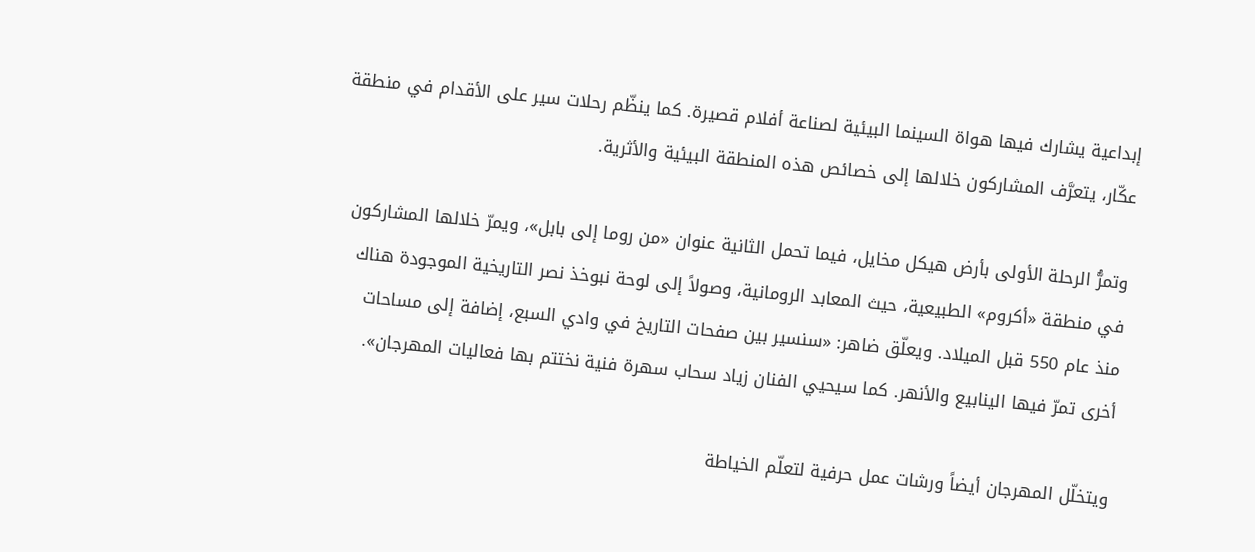إبداعية يشارك فيها هواة السينما البيئية لصناعة أفلام قصيرة. كما ينظّم رحلات سير على الأقدام في منطقة عكّار، يتعرَّف المشاركون خلالها إلى خصائص هذه المنطقة البيئية والأثرية.

وتمرُّ الرحلة الأولى بأرض هيكل مخايل، فيما تحمل الثانية عنوان «من روما إلى بابل»، ويمرّ خلالها المشاركون في منطقة «أكروم» الطبيعية، حيث المعابد الرومانية، وصولاً إلى لوحة نبوخذ نصر التاريخية الموجودة هناك منذ عام 550 قبل الميلاد. ويعلّق ضاهر: «سنسير بين صفحات التاريخ في وادي السبع، إضافة إلى مساحات أخرى تمرّ فيها الينابيع والأنهر. كما سيحيي الفنان زياد سحاب سهرة فنية نختتم بها فعاليات المهرجان».

ويتخلّل المهرجان أيضاً ورشات عمل حرفية لتعلّم الخياطة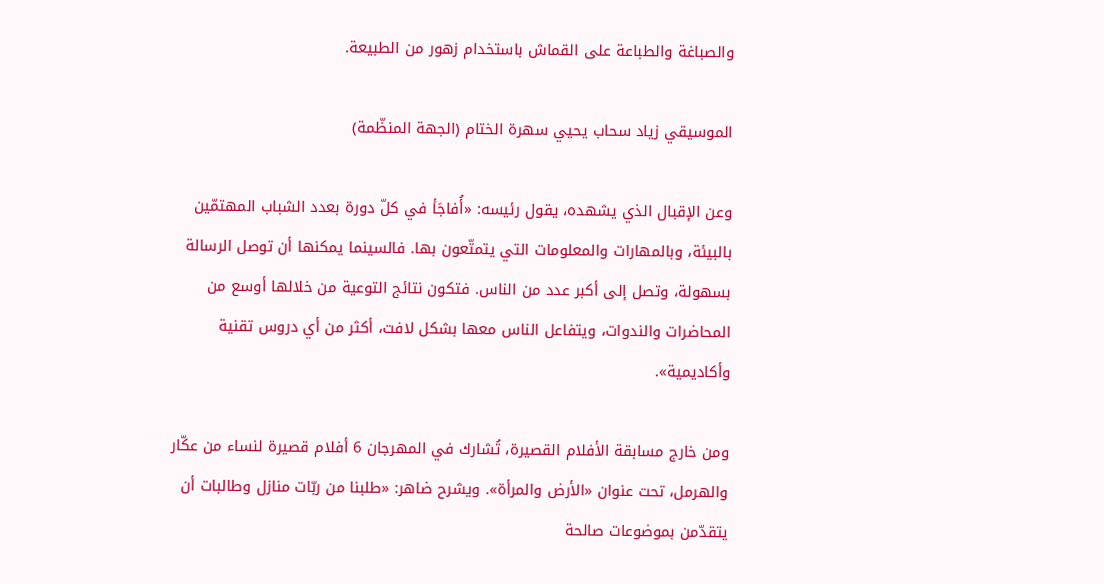والصباغة والطباعة على القماش باستخدام زهور من الطبيعة.

الموسيقي زياد سحاب يحيي سهرة الختام (الجهة المنظّمة)

وعن الإقبال الذي يشهده، يقول رئيسه: «أُفاجَأ في كلّ دورة بعدد الشباب المهتمّين بالبيئة، وبالمهارات والمعلومات التي يتمتّعون بها. فالسينما يمكنها أن توصل الرسالة بسهولة، وتصل إلى أكبر عدد من الناس. فتكون نتائج التوعية من خلالها أوسع من المحاضرات والندوات، ويتفاعل الناس معها بشكل لافت، أكثر من أي دروس تقنية وأكاديمية».

ومن خارج مسابقة الأفلام القصيرة، تُشارك في المهرجان 6 أفلام قصيرة لنساء من عكّار والهرمل، تحت عنوان «الأرض والمرأة». ويشرح ضاهر: «طلبنا من ربّات منازل وطالبات أن يتقدّمن بموضوعات صالحة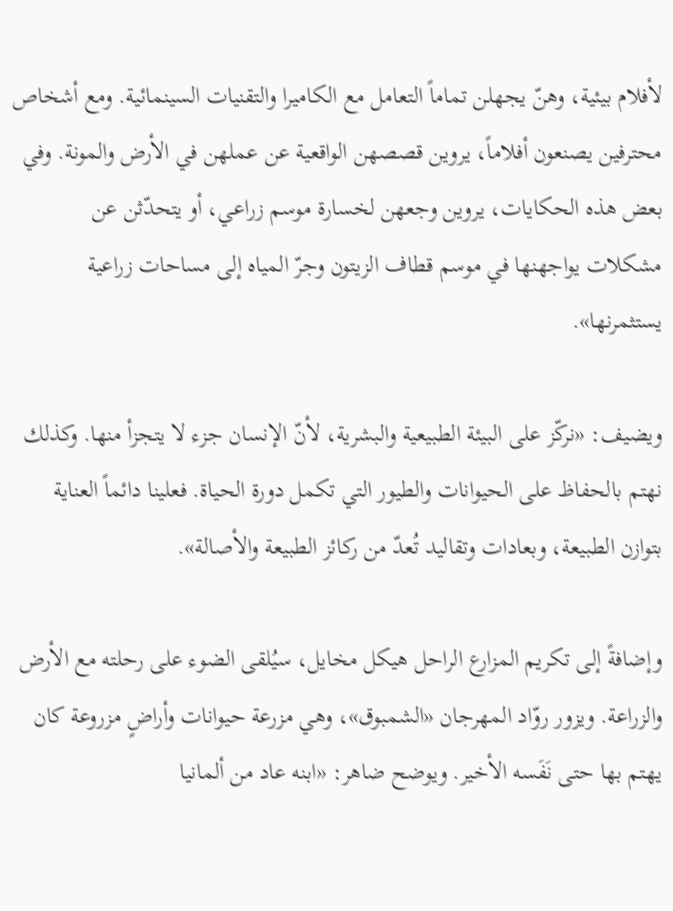لأفلام بيئية، وهنّ يجهلن تماماً التعامل مع الكاميرا والتقنيات السينمائية. ومع أشخاص محترفين يصنعون أفلاماً، يروين قصصهن الواقعية عن عملهن في الأرض والمونة. وفي بعض هذه الحكايات، يروين وجعهن لخسارة موسم زراعي، أو يتحدّثن عن مشكلات يواجهنها في موسم قطاف الزيتون وجرّ المياه إلى مساحات زراعية يستثمرنها».

ويضيف: «نركّز على البيئة الطبيعية والبشرية، لأنّ الإنسان جزء لا يتجزأ منها. وكذلك نهتم بالحفاظ على الحيوانات والطيور التي تكمل دورة الحياة. فعلينا دائماً العناية بتوازن الطبيعة، وبعادات وتقاليد تُعدّ من ركائز الطبيعة والأصالة».

وإضافةً إلى تكريم المزارع الراحل هيكل مخايل، سيُلقى الضوء على رحلته مع الأرض والزراعة. ويزور روّاد المهرجان «الشمبوق»، وهي مزرعة حيوانات وأراضٍ مزروعة كان يهتم بها حتى نَفَسه الأخير. ويوضح ضاهر: «ابنه عاد من ألمانيا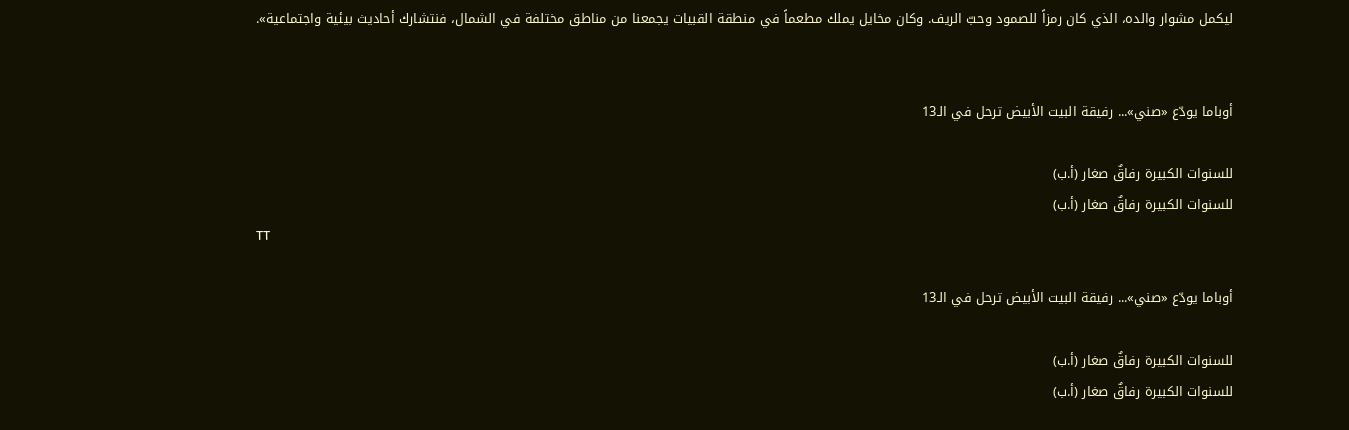ليكمل مشوار والده، الذي كان رمزاً للصمود وحبّ الريف. وكان مخايل يملك مطعماً في منطقة القبيات يجمعنا من مناطق مختلفة في الشمال، فنتشارك أحاديث بيئية واجتماعية».


أوباما يودّع «صني»... رفيقة البيت الأبيض ترحل في الـ13

للسنوات الكبيرة رفاقٌ صغار (أ.ب)
للسنوات الكبيرة رفاقٌ صغار (أ.ب)
TT

أوباما يودّع «صني»... رفيقة البيت الأبيض ترحل في الـ13

للسنوات الكبيرة رفاقٌ صغار (أ.ب)
للسنوات الكبيرة رفاقٌ صغار (أ.ب)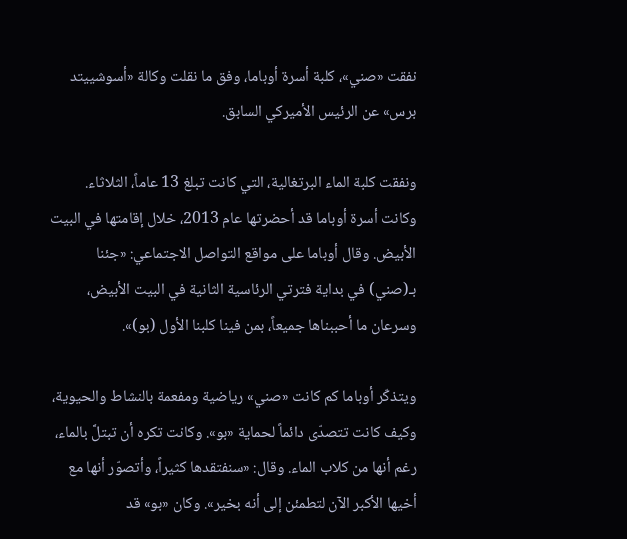نفقت «صني»، كلبة أسرة أوباما، وفق ما نقلت وكالة «أسوشييتد برس» عن الرئيس الأميركي السابق.

ونفقت كلبة الماء البرتغالية، التي كانت تبلغ 13 عاماً، الثلاثاء. وكانت أسرة أوباما قد أحضرتها عام 2013، خلال إقامتها في البيت الأبيض. وقال أوباما على مواقع التواصل الاجتماعي: «جئنا بـ(صني) في بداية فترتي الرئاسية الثانية في البيت الأبيض، وسرعان ما أحببناها جميعاً، بمن فينا كلبنا الأول (بو)».

ويتذكّر أوباما كم كانت «صني» رياضية ومفعمة بالنشاط والحيوية، وكيف كانت تتصدّى دائماً لحماية «بو». وكانت تكره أن تبتلَّ بالماء، رغم أنها من كلاب الماء. وقال: «سنفتقدها كثيراً، وأتصوّر أنها مع أخيها الأكبر الآن لتطمئن إلى أنه بخير». وكان «بو» قد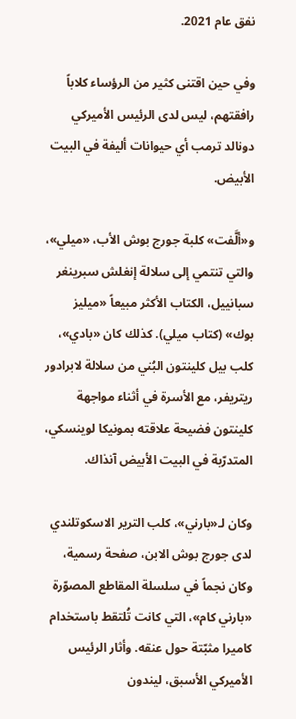نفق عام 2021.

وفي حين اقتنى كثير من الرؤساء كلاباً رافقتهم، ليس لدى الرئيس الأميركي دونالد ترمب أي حيوانات أليفة في البيت الأبيض.

و«ألَّفت» كلبة جورج بوش الأب، «ميلي»، والتي تنتمي إلى سلالة إنغلش سبرينغر سبانييل، الكتاب الأكثر مبيعاً «ميليز بوك» (كتاب ميلي). كذلك كان «بادي»، كلب بيل كلينتون البُني من سلالة لابرادور ريتريفر، مع الأسرة في أثناء مواجهة كلينتون فضيحة علاقته بمونيكا لوينسكي، المتدرّبة في البيت الأبيض آنذاك.

وكان لـ«بارني»، كلب الترير الاسكوتلندي لدى جورج بوش الابن، صفحة رسمية، وكان نجماً في سلسلة المقاطع المصوّرة «بارني كام»، التي كانت تُلتقط باستخدام كاميرا مثبّتة حول عنقه. وأثار الرئيس الأميركي الأسبق، ليندون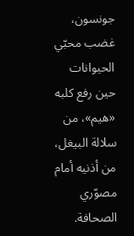جونسون، غضب محبّي الحيوانات حين رفع كلبه «هيم»، من سلالة البيغل، من أذنيه أمام مصوّري الصحافة.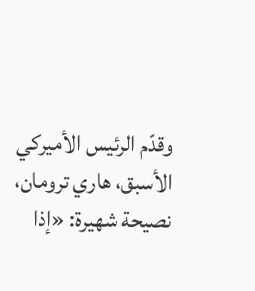وقدّم الرئيس الأميركي الأسبق، هاري ترومان، نصيحة شهيرة: «إذا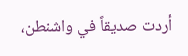أردت صديقاً في واشنطن،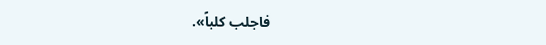فاجلب كلباً».